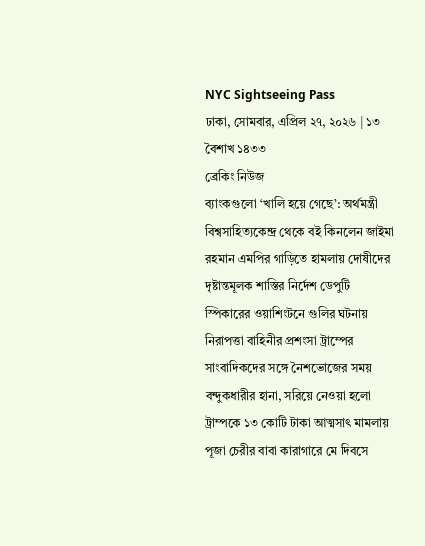NYC Sightseeing Pass
ঢাকা, সোমবার, এপ্রিল ২৭, ২০২৬ | ১৩ বৈশাখ ১৪৩৩
ব্রেকিং নিউজ
ব্যাংকগুলো ‘খালি হয়ে গেছে’: অর্থমন্ত্রী বিশ্বসাহিত্যকেন্দ্র থেকে বই কিনলেন জাইমা রহমান এমপির গাড়িতে হামলায় দোষীদের দৃষ্টান্তমূলক শাস্তির নির্দেশ ডেপুটি স্পিকারের ওয়াশিংটনে গুলির ঘটনায় নিরাপত্তা বাহিনীর প্রশংসা ট্রাম্পের সাংবাদিকদের সঙ্গে নৈশভোজের সময় বন্দুকধারীর হানা, সরিয়ে নেওয়া হলো ট্রাম্পকে ১৩ কোটি টাকা আত্মসাৎ মামলায় পূজা চেরীর বাবা কারাগারে মে দিবসে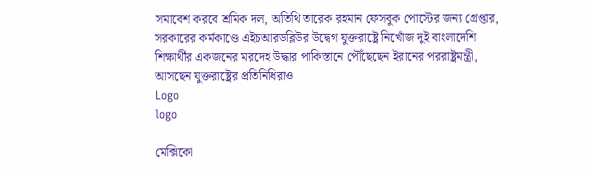সমাবেশ করবে শ্রমিক দল, অতিথি তারেক রহমান ফেসবুক পোস্টের জন্য গ্রেপ্তার, সরকারের কর্মকাণ্ডে এইচআরডব্লিউর উদ্বেগ যুক্তরাষ্ট্রে নিখোঁজ দুই বাংলাদেশি শিক্ষার্থীর একজনের মরদেহ উদ্ধার পাকিস্তানে পৌঁছেছেন ইরানের পররাষ্ট্রমন্ত্রী, আসছেন যুক্তরাষ্ট্রের প্রতিনিধিরাও
Logo
logo

মেক্সিকো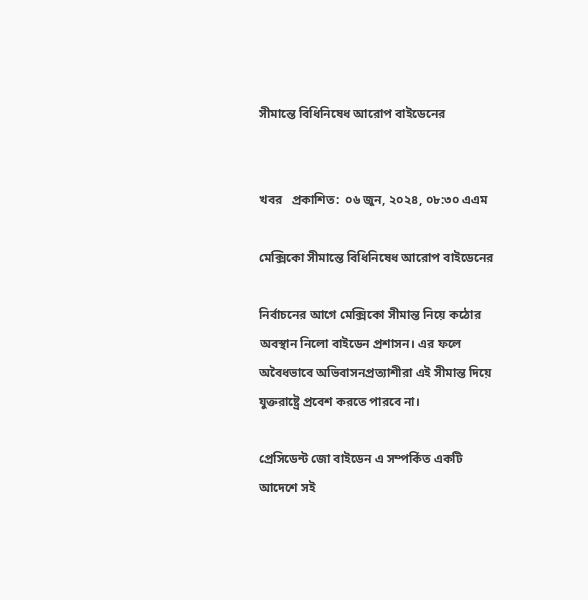সীমান্তে বিধিনিষেধ আরোপ বাইডেনের


খবর   প্রকাশিত:  ০৬ জুন, ২০২৪, ০৮:৩০ এএম

মেক্সিকো সীমান্তে বিধিনিষেধ আরোপ বাইডেনের

নির্বাচনের আগে মেক্সিকো সীমান্ত নিয়ে কঠোর অবস্থান নিলো বাইডেন প্রশাসন। এর ফলে অবৈধভাবে অভিবাসনপ্রত্যাশীরা এই সীমান্ত দিয়ে যুক্তরাষ্ট্রে প্রবেশ করতে পারবে না।

প্রেসিডেন্ট জো বাইডেন এ সম্পর্কিত একটি আদেশে সই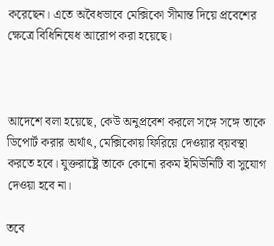করেছেন। এতে অবৈধভাবে মেক্সিকো সীমান্ত দিয়ে প্রবেশের ক্ষেত্রে বিধিনিষেধ আরোপ করা হয়েছে।



আদেশে বলা হয়েছে, কেউ অনুপ্রবেশ করলে সঙ্গে সঙ্গে তাকে ডিপোর্ট করার অর্থাৎ, মেক্সিকোয় ফিরিয়ে দেওয়ার ব্য়বস্থা করতে হবে। যুক্তরাষ্ট্রে তাকে কোনো রকম ইমিউনিটি বা সুযোগ দেওয়া হবে না।

তবে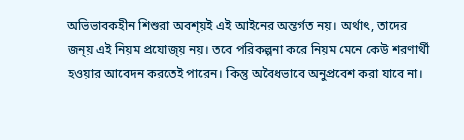অভিভাবকহীন শিশুরা অবশ্য়ই এই আইনের অন্তর্গত নয়। অর্থাৎ, তাদের জন্য় এই নিয়ম প্রযোজ্য় নয়। তবে পরিকল্পনা করে নিয়ম মেনে কেউ শরণার্থী হওয়ার আবেদন করতেই পারেন। কিন্তু অবৈধভাবে অনুপ্রবেশ করা যাবে না।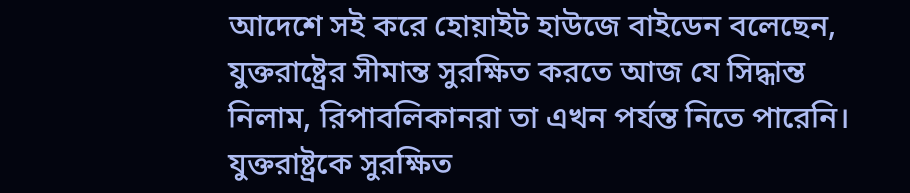আদেশে সই করে হোয়াইট হাউজে বাইডেন বলেছেন, যুক্তরাষ্ট্রের সীমান্ত সুরক্ষিত করতে আজ যে সিদ্ধান্ত নিলাম, রিপাবলিকানরা তা এখন পর্যন্ত নিতে পারেনি। যুক্তরাষ্ট্রকে সুরক্ষিত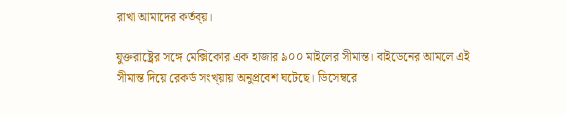রাখা আমাদের কর্তব্য়।

যুক্তরাষ্ট্রের সঙ্গে মেক্সিকোর এক হাজার ৯০০ মাইলের সীমান্ত। বাইডেনের আমলে এই সীমান্ত দিয়ে রেকর্ড সংখ্য়ায় অনুপ্রবেশ ঘটেছে। ডিসেম্বরে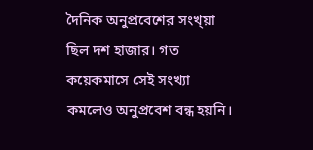দৈনিক অনুপ্রবেশের সংখ্য়া ছিল দশ হাজার। গত কয়েকমাসে সেই সংখ্যা কমলেও অনুপ্রবেশ বন্ধ হয়নি।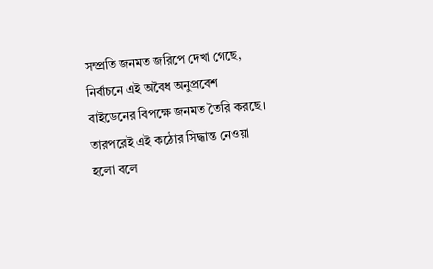সম্প্রতি জনমত জরিপে দেখা গেছে, নির্বাচনে এই অবৈধ অনুপ্রবেশ বাইডেনের বিপক্ষে জনমত তৈরি করছে। তারপরেই এই কঠোর সিদ্ধান্ত নেওয়া হলো বলে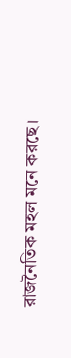রাজনৈতিক মহল মনে করছে।